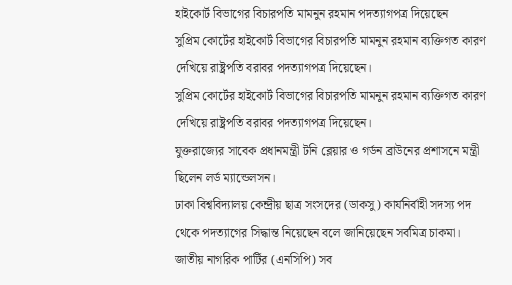হাইকোর্ট বিভাগের বিচারপতি মামনুন রহমান পদত্যাগপত্র দিয়েছেন
সুপ্রিম কোর্টের হাইকোর্ট বিভাগের বিচারপতি মামনুন রহমান ব্যক্তিগত কারণ দেখিয়ে রাষ্ট্রপতি বরাবর পদত্যাগপত্র দিয়েছেন।
সুপ্রিম কোর্টের হাইকোর্ট বিভাগের বিচারপতি মামনুন রহমান ব্যক্তিগত কারণ দেখিয়ে রাষ্ট্রপতি বরাবর পদত্যাগপত্র দিয়েছেন।
যুক্তরাজ্যের সাবেক প্রধানমন্ত্রী টনি ব্লেয়ার ও গর্ডন ব্রাউনের প্রশাসনে মন্ত্রী ছিলেন লর্ড ম্যান্ডেলসন।
ঢাকা বিশ্ববিদ্যালয় কেন্দ্রীয় ছাত্র সংসদের (ডাকসু) কার্যনির্বাহী সদস্য পদ থেকে পদত্যাগের সিদ্ধান্ত নিয়েছেন বলে জানিয়েছেন সর্বমিত্র চাকমা।
জাতীয় নাগরিক পার্টির (এনসিপি) সব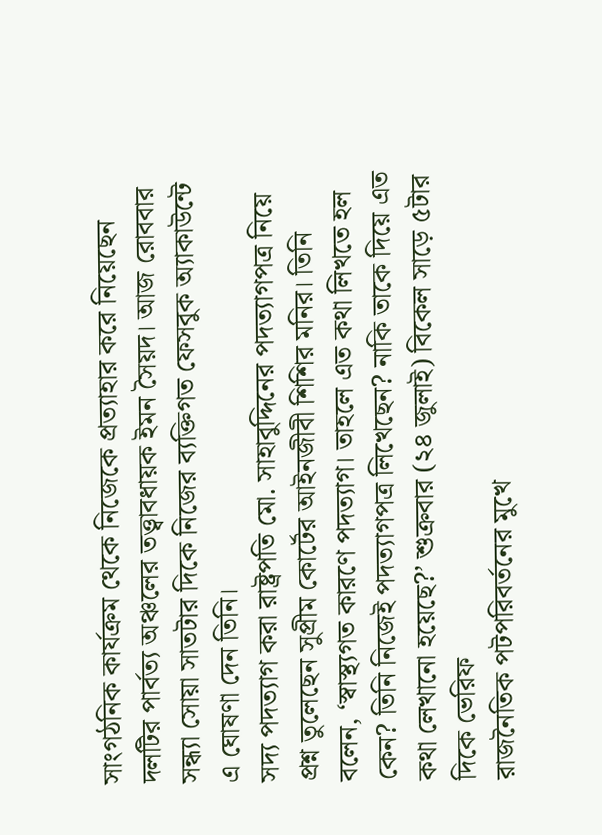সাংগঠনিক কার্যক্রম থেকে নিজেকে প্রত্যাহার করে নিয়েছেন দলটির পার্বত্য অঞ্চলের তত্ত্বাবধায়ক ইমন সৈয়দ। আজ রোববার সন্ধ্যা সোয়া সাতটার দিকে নিজের ব্যক্তিগত ফেসবুক অ্যাকাউন্টে এ ঘোষণা দেন তিনি।
সদ্য পদত্যাগ করা রাষ্ট্রপতি মো. সাহাবুদ্দিনের পদত্যাগপত্র নিয়ে প্রশ্ন তুলেছেন সুপ্রীম কোর্টের আইনজীবী শিশির মনির। তিনি বলেন, ‘স্বাস্থ্যগত কারণে পদত্যাগ। তাহলে এত কথা লিখতে হল কেন? তিনি নিজেই পদত্যাগপত্র লিখেছেন? নাকি তাকে দিয়ে এত কথা লেখানো হয়েছে?’ শুক্রবার (২৪ জুলাই) বিকেল সাড়ে ৫টার দিকে ভেরিফ
রাজনৈতিক পটপরিবর্তনের মুখে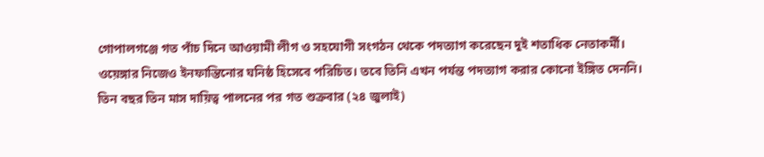গোপালগঞ্জে গত পাঁচ দিনে আওয়ামী লীগ ও সহযোগী সংগঠন থেকে পদত্যাগ করেছেন দুই শতাধিক নেতাকর্মী।
ওয়েঙ্গার নিজেও ইনফান্তিনোর ঘনিষ্ঠ হিসেবে পরিচিত। তবে তিনি এখন পর্যন্ত পদত্যাগ করার কোনো ইঙ্গিত দেননি।
তিন বছর তিন মাস দায়িত্ব পালনের পর গত শুক্রবার (২৪ জুলাই)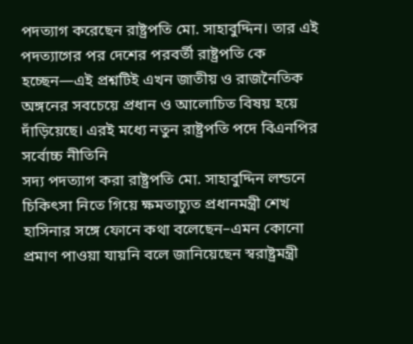পদত্যাগ করেছেন রাষ্ট্রপতি মো. সাহাবুদ্দিন। তার এই পদত্যাগের পর দেশের পরবর্তী রাষ্ট্রপতি কে হচ্ছেন—এই প্রশ্নটিই এখন জাতীয় ও রাজনৈতিক অঙ্গনের সবচেয়ে প্রধান ও আলোচিত বিষয় হয়ে দাঁড়িয়েছে। এরই মধ্যে নতুন রাষ্ট্রপতি পদে বিএনপির সর্বোচ্চ নীতিনি
সদ্য পদত্যাগ করা রাষ্ট্রপতি মো. সাহাবুদ্দিন লন্ডনে চিকিৎসা নিতে গিয়ে ক্ষমতাচ্যুত প্রধানমন্ত্রী শেখ হাসিনার সঙ্গে ফোনে কথা বলেছেন–এমন কোনো প্রমাণ পাওয়া যায়নি বলে জানিয়েছেন স্বরাষ্ট্রমন্ত্রী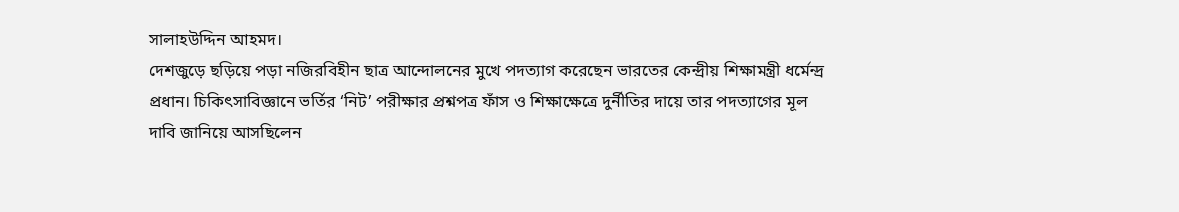সালাহউদ্দিন আহমদ।
দেশজুড়ে ছড়িয়ে পড়া নজিরবিহীন ছাত্র আন্দোলনের মুখে পদত্যাগ করেছেন ভারতের কেন্দ্রীয় শিক্ষামন্ত্রী ধর্মেন্দ্র প্রধান। চিকিৎসাবিজ্ঞানে ভর্তির ‘নিট’ পরীক্ষার প্রশ্নপত্র ফাঁস ও শিক্ষাক্ষেত্রে দুর্নীতির দায়ে তার পদত্যাগের মূল দাবি জানিয়ে আসছিলেন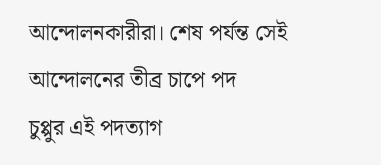আন্দোলনকারীরা। শেষ পর্যন্ত সেই আন্দোলনের তীব্র চাপে পদ
চুপ্পুর এই পদত্যাগ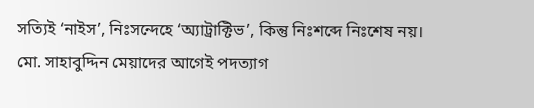সত্যিই ‘নাইস’, নিঃসন্দেহে ‘অ্যাট্রাক্টিভ’, কিন্তু নিঃশব্দে নিঃশেষ নয়।
মো. সাহাবুদ্দিন মেয়াদের আগেই পদত্যাগ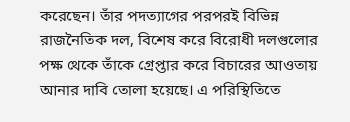করেছেন। তাঁর পদত্যাগের পরপরই বিভিন্ন রাজনৈতিক দল, বিশেষ করে বিরোধী দলগুলোর পক্ষ থেকে তাঁকে গ্রেপ্তার করে বিচারের আওতায় আনার দাবি তোলা হয়েছে। এ পরিস্থিতিতে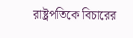রাষ্ট্রপতিকে বিচারের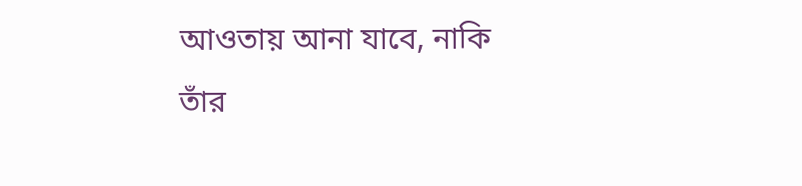আওতায় আনা যাবে, নাকি তাঁর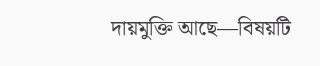দায়মুক্তি আছে—বিষয়টি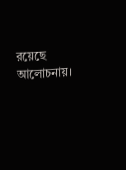রয়েছে আলোচনায়।